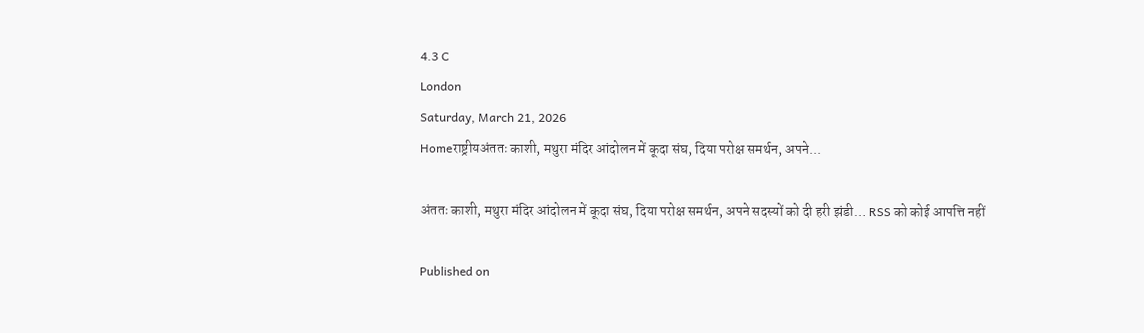4.3 C
London
Saturday, March 21, 2026
Homeराष्ट्रीयअंततः काशी, मथुरा मंदिर आंदोलन में कूदा संघ, दिया परोक्ष समर्थन, अपने...

अंततः काशी, मथुरा मंदिर आंदोलन में कूदा संघ, दिया परोक्ष समर्थन, अपने सदस्यों को दी हरी झंडी… RSS को कोई आपत्ति नहीं

Published on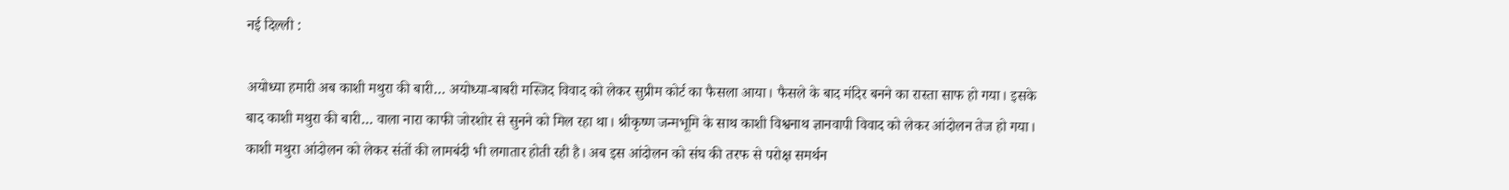नई दिल्ली :

अयोध्या हमारी अब काशी मथुरा की बारी… अयोध्या-बाबरी मस्जिद विवाद को लेकर सुप्रीम कोर्ट का फैसला आया। फैसले के बाद मंदिर बनने का रास्ता साफ हो गया। इसके बाद काशी मथुरा की बारी… वाला नारा काफी जोरशोर से सुनने को मिल रहा था। श्रीकृष्ण जन्मभूमि के साथ काशी विश्वनाथ ज्ञानवापी विवाद को लेकर आंदोलन तेज हो गया। काशी मथुरा आंदोलन को लेकर संतों की लामबंदी भी लगातार होती रही है। अब इस आंदोलन को संघ की तरफ से परोक्ष समर्थन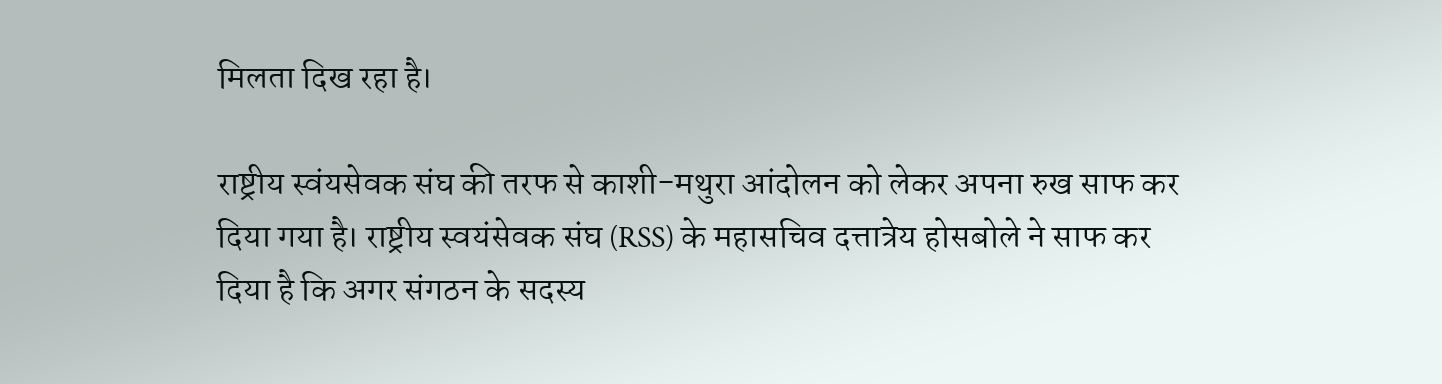मिलता दिख रहा है।

राष्ट्रीय स्वंयसेवक संघ की तरफ से काशी-मथुरा आंदोलन को लेकर अपना रुख साफ कर दिया गया है। राष्ट्रीय स्वयंसेवक संघ (RSS) के महासचिव दत्तात्रेय होसबोले ने साफ कर दिया है कि अगर संगठन के सदस्य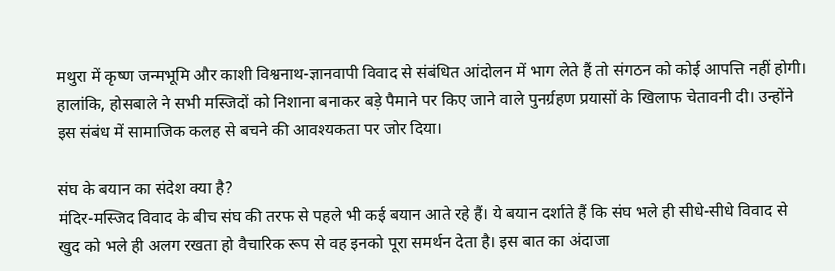मथुरा में कृष्ण जन्मभूमि और काशी विश्वनाथ-ज्ञानवापी विवाद से संबंधित आंदोलन में भाग लेते हैं तो संगठन को कोई आपत्ति नहीं होगी। हालांकि, होसबाले ने सभी मस्जिदों को निशाना बनाकर बड़े पैमाने पर किए जाने वाले पुनर्ग्रहण प्रयासों के खिलाफ चेतावनी दी। उन्होंने इस संबंध में सामाजिक कलह से बचने की आवश्यकता पर जोर दिया।

संघ के बयान का संदेश क्या है?
मंदिर-मस्जिद विवाद के बीच संघ की तरफ से पहले भी कई बयान आते रहे हैं। ये बयान दर्शाते हैं कि संघ भले ही सीधे-सीधे विवाद से खुद को भले ही अलग रखता हो वैचारिक रूप से वह इनको पूरा समर्थन देता है। इस बात का अंदाजा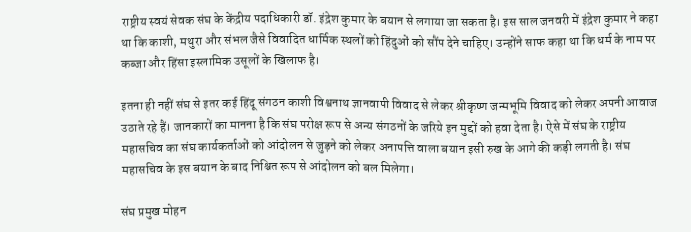राष्ट्रीय स्वयं सेवक संघ के केंद्रीय पदाधिकारी डॉ. इंद्रेश कुमार के बयान से लगाया जा सकता है। इस साल जनवरी में इंद्रेश कुमार ने कहा था कि काशी, मथुरा और संभल जैसे विवादित धार्मिक स्थलों को हिंदुओं को सौंप देने चाहिए। उन्होंने साफ कहा था कि धर्म के नाम पर कब्जा और हिंसा इस्लामिक उसूलों के खिलाफ है।

इतना ही नहीं संघ से इतर कई हिंदू संगठन काशी विश्वनाथ ज्ञानवापी विवाद से लेकर श्रीकृष्ण जन्मभूमि विवाद को लेकर अपनी आवाज उठाते रहे हैं। जानकारों का मानना है कि संघ परोक्ष रूप से अन्य संगठनों के जरिये इन मुद्दों को हवा देता है। ऐसे में संघ के राष्ट्रीय महासचिव का संघ कार्यकर्ताओं को आंदोलन से जुड़ने को लेकर अनापत्ति वाला बयान इसी रुख के आगे की कड़ी लगती है। संघ महासचिव के इस बयान के बाद निश्चित रूप से आंदोलन को बल मिलेगा।

संघ प्रमुख मोहन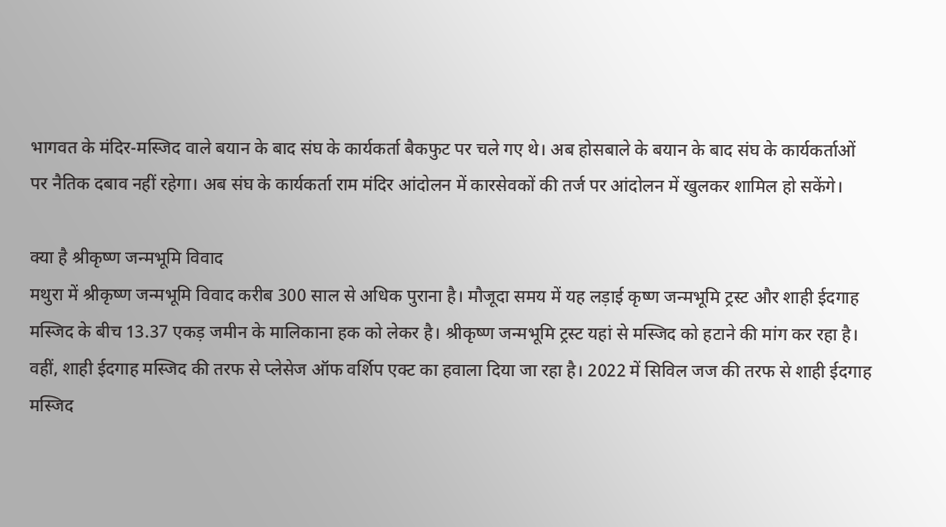भागवत के मंदिर-मस्जिद वाले बयान के बाद संघ के कार्यकर्ता बैकफुट पर चले गए थे। अब होसबाले के बयान के बाद संघ के कार्यकर्ताओं पर नैतिक दबाव नहीं रहेगा। अब संघ के कार्यकर्ता राम मंदिर आंदोलन में कारसेवकों की तर्ज पर आंदोलन में खुलकर शामिल हो सकेंगे।

क्या है श्रीकृष्ण जन्मभूमि विवाद
मथुरा में श्रीकृष्ण जन्मभूमि विवाद करीब 300 साल से अधिक पुराना है। मौजूदा समय में यह लड़ाई कृष्ण जन्मभूमि ट्रस्ट और शाही ईदगाह मस्जिद के बीच 13.37 एकड़ जमीन के मालिकाना हक को लेकर है। श्रीकृष्ण जन्मभूमि ट्रस्ट यहां से मस्जिद को हटाने की मांग कर रहा है। वहीं, शाही ईदगाह मस्जिद की तरफ से प्लेसेज ऑफ वर्शिप एक्ट का हवाला दिया जा रहा है। 2022 में सिविल जज की तरफ से शाही ईदगाह मस्जिद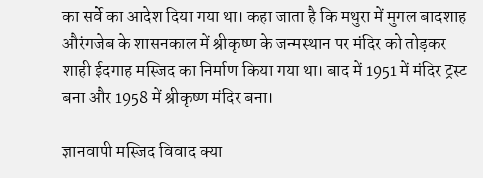का सर्वे का आदेश दिया गया था। कहा जाता है कि मथुरा में मुगल बादशाह औरंगजेब के शासनकाल में श्रीकृष्ण के जन्मस्थान पर मंदिर को तोड़कर शाही ईदगाह मस्जिद का निर्माण किया गया था। बाद में 1951 में मंदिर ट्रस्ट बना और 1958 में श्रीकृष्ण मंदिर बना।

ज्ञानवापी मस्जिद विवाद क्या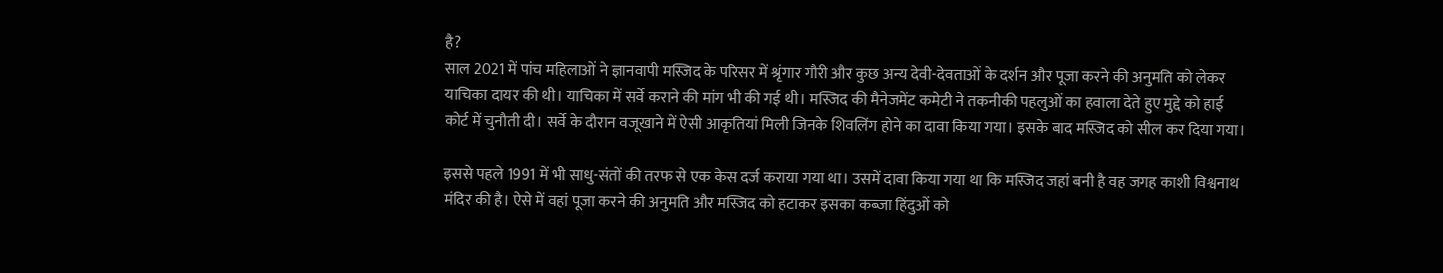है?
साल 2021 में पांच महिलाओं ने ज्ञानवापी मस्जिद के परिसर में श्रृंगार गौरी और कुछ अन्य देवी-देवताओं के दर्शन और पूजा करने की अनुमति को लेकर याचिका दायर की थी। याचिका में सर्वे कराने की मांग भी की गई थी। मस्जिद की मैनेजमेंट कमेटी ने तकनीकी पहलुओं का हवाला देते हुए मुद्दे को हाई कोर्ट में चुनौती दी। सर्वे के दौरान वजूखाने में ऐसी आकृतियां मिली जिनके शिवलिंग होने का दावा किया गया। इसके बाद मस्जिद को सील कर दिया गया।

इससे पहले 1991 में भी साधु-संतों की तरफ से एक केस दर्ज कराया गया था। उसमें दावा किया गया था कि मस्जिद जहां बनी है वह जगह काशी विश्वनाथ मंदिर की है। ऐसे में वहां पूजा करने की अनुमति और मस्जिद को हटाकर इसका कब्जा हिंदुओं को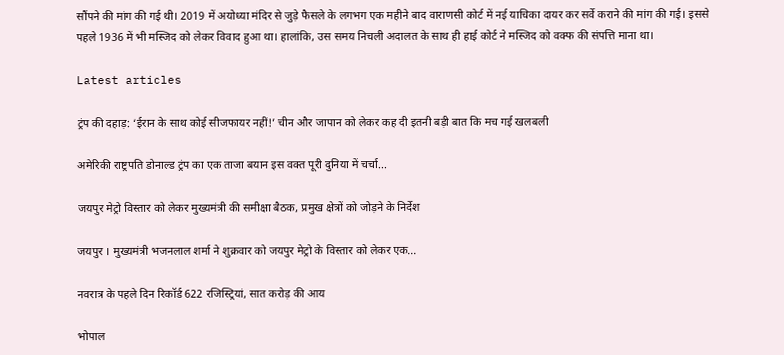सौंपने की मांग की गई थी। 2019 में अयोध्या मंदिर से जुड़े फैसले के लगभग एक महीने बाद वाराणसी कोर्ट में नई याचिका दायर कर सर्वे कराने की मांग की गई। इससे पहले 1936 में भी मस्जिद को लेकर विवाद हुआ था। हालांकि, उस समय निचली अदालत के साथ ही हाई कोर्ट ने मस्जिद को वक्फ की संपत्ति माना था।

Latest articles

ट्रंप की दहाड़: ‘ईरान के साथ कोई सीजफायर नहीं!’ चीन और जापान को लेकर कह दी इतनी बड़ी बात कि मच गई खलबली

अमेरिकी राष्ट्रपति डोनाल्ड ट्रंप का एक ताजा बयान इस वक्त पूरी दुनिया में चर्चा...

जयपुर मेट्रो विस्तार को लेकर मुख्यमंत्री की समीक्षा बैठक, प्रमुख क्षेत्रों को जोड़ने के निर्देश

जयपुर । मुख्यमंत्री भजनलाल शर्मा ने शुक्रवार को जयपुर मेट्रो के विस्तार को लेकर एक...

नवरात्र के पहले दिन रिकॉर्ड 622 रजिस्ट्रियां, सात करोड़ की आय

भोपाल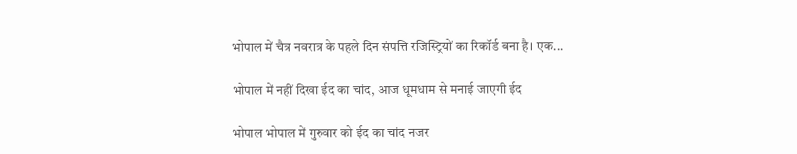भोपाल में चैत्र नवरात्र के पहले दिन संपत्ति रजिस्ट्रियों का रिकॉर्ड बना है। एक...

भोपाल में नहीं दिखा ईद का चांद, आज धूमधाम से मनाई जाएगी ईद

भोपाल भोपाल में गुरुवार को ईद का चांद नजर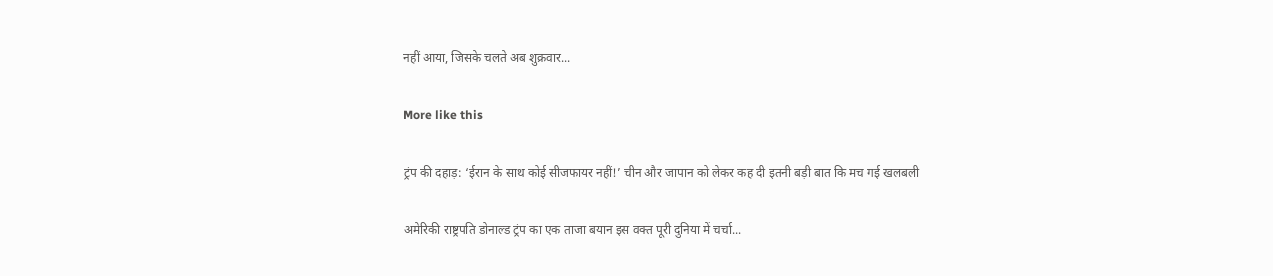नहीं आया, जिसके चलते अब शुक्रवार...

More like this

ट्रंप की दहाड़: ‘ईरान के साथ कोई सीजफायर नहीं!’ चीन और जापान को लेकर कह दी इतनी बड़ी बात कि मच गई खलबली

अमेरिकी राष्ट्रपति डोनाल्ड ट्रंप का एक ताजा बयान इस वक्त पूरी दुनिया में चर्चा...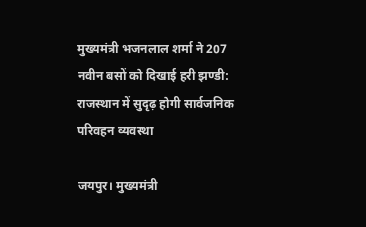मुख्यमंत्री भजनलाल शर्मा ने 207 नवीन बसों को दिखाई हरी झण्डी: राजस्थान में सुदृढ़ होगी सार्वजनिक परिवहन व्यवस्था

जयपुर। मुख्यमंत्री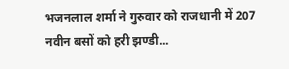भजनलाल शर्मा ने गुरुवार को राजधानी में 207 नवीन बसों को हरी झण्डी...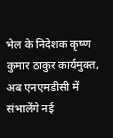भेल के निदेशक कृष्ण कुमार ठाकुर कार्यमुक्त, अब एनएमडीसी में संभालेंगे नई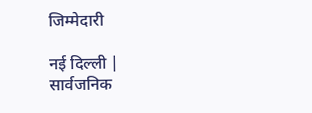जिम्मेदारी

नई दिल्ली | सार्वजनिक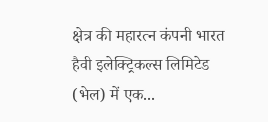क्षेत्र की महारत्न कंपनी भारत हैवी इलेक्ट्रिकल्स लिमिटेड (भेल) में एक...